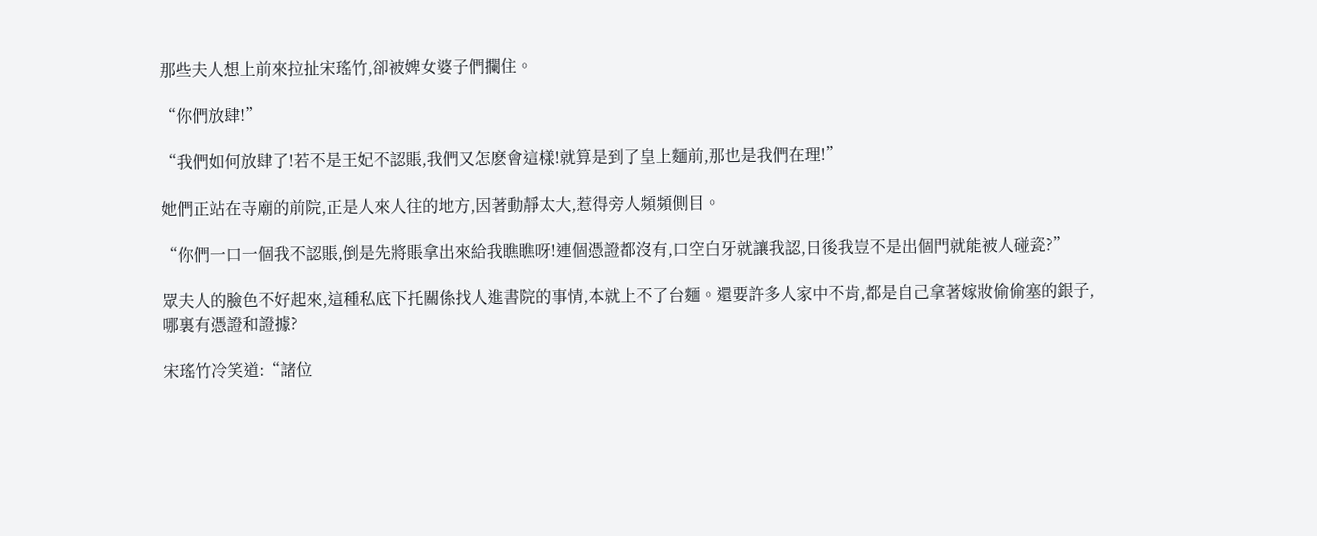那些夫人想上前來拉扯宋瑤竹,卻被婢女婆子們攔住。

“你們放肆!”

“我們如何放肆了!若不是王妃不認賬,我們又怎麽會這樣!就算是到了皇上麵前,那也是我們在理!”

她們正站在寺廟的前院,正是人來人往的地方,因著動靜太大,惹得旁人頻頻側目。

“你們一口一個我不認賬,倒是先將賬拿出來給我瞧瞧呀!連個憑證都沒有,口空白牙就讓我認,日後我豈不是出個門就能被人碰瓷?”

眾夫人的臉色不好起來,這種私底下托關係找人進書院的事情,本就上不了台麵。還要許多人家中不肯,都是自己拿著嫁妝偷偷塞的銀子,哪裏有憑證和證據?

宋瑤竹冷笑道:“諸位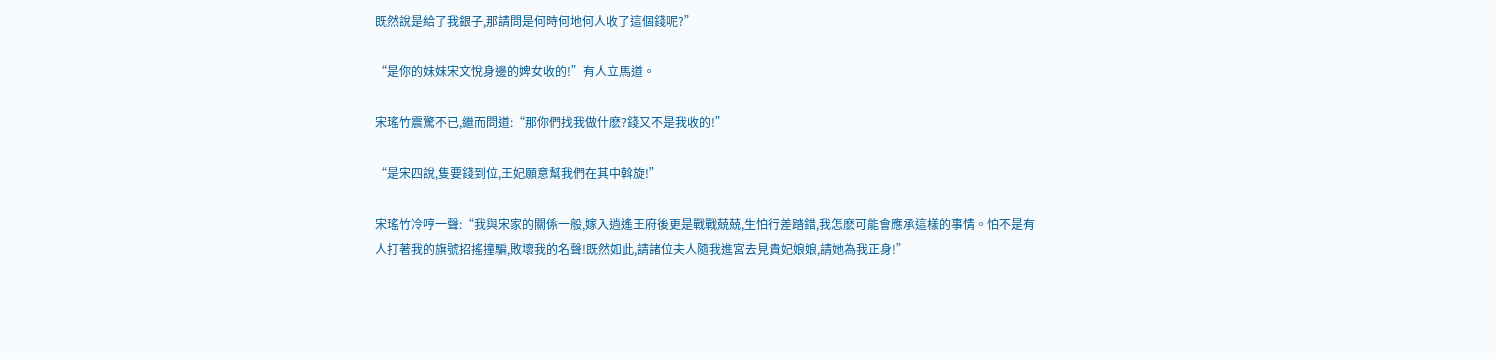既然說是給了我銀子,那請問是何時何地何人收了這個錢呢?”

“是你的妹妹宋文悅身邊的婢女收的!”有人立馬道。

宋瑤竹震驚不已,繼而問道:“那你們找我做什麽?錢又不是我收的!”

“是宋四說,隻要錢到位,王妃願意幫我們在其中斡旋!”

宋瑤竹冷哼一聲:“我與宋家的關係一般,嫁入逍遙王府後更是戰戰兢兢,生怕行差踏錯,我怎麽可能會應承這樣的事情。怕不是有人打著我的旗號招搖撞騙,敗壞我的名聲!既然如此,請諸位夫人隨我進宮去見貴妃娘娘,請她為我正身!”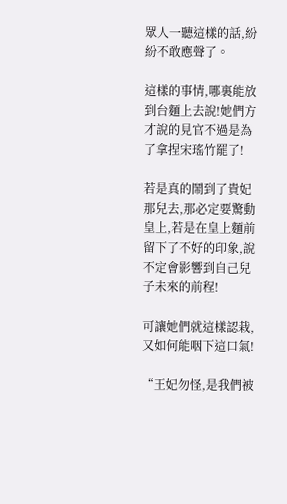眾人一聽這樣的話,紛紛不敢應聲了。

這樣的事情,哪裏能放到台麵上去說!她們方才說的見官不過是為了拿捏宋瑤竹罷了!

若是真的鬧到了貴妃那兒去,那必定要驚動皇上,若是在皇上麵前留下了不好的印象,說不定會影響到自己兒子未來的前程!

可讓她們就這樣認栽,又如何能咽下這口氣!

“王妃勿怪,是我們被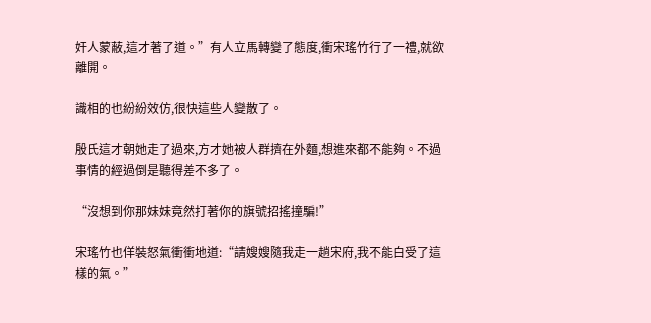奸人蒙蔽,這才著了道。”有人立馬轉變了態度,衝宋瑤竹行了一禮,就欲離開。

識相的也紛紛效仿,很快這些人變散了。

殷氏這才朝她走了過來,方才她被人群擠在外麵,想進來都不能夠。不過事情的經過倒是聽得差不多了。

“沒想到你那妹妹竟然打著你的旗號招搖撞騙!”

宋瑤竹也佯裝怒氣衝衝地道:“請嫂嫂隨我走一趟宋府,我不能白受了這樣的氣。”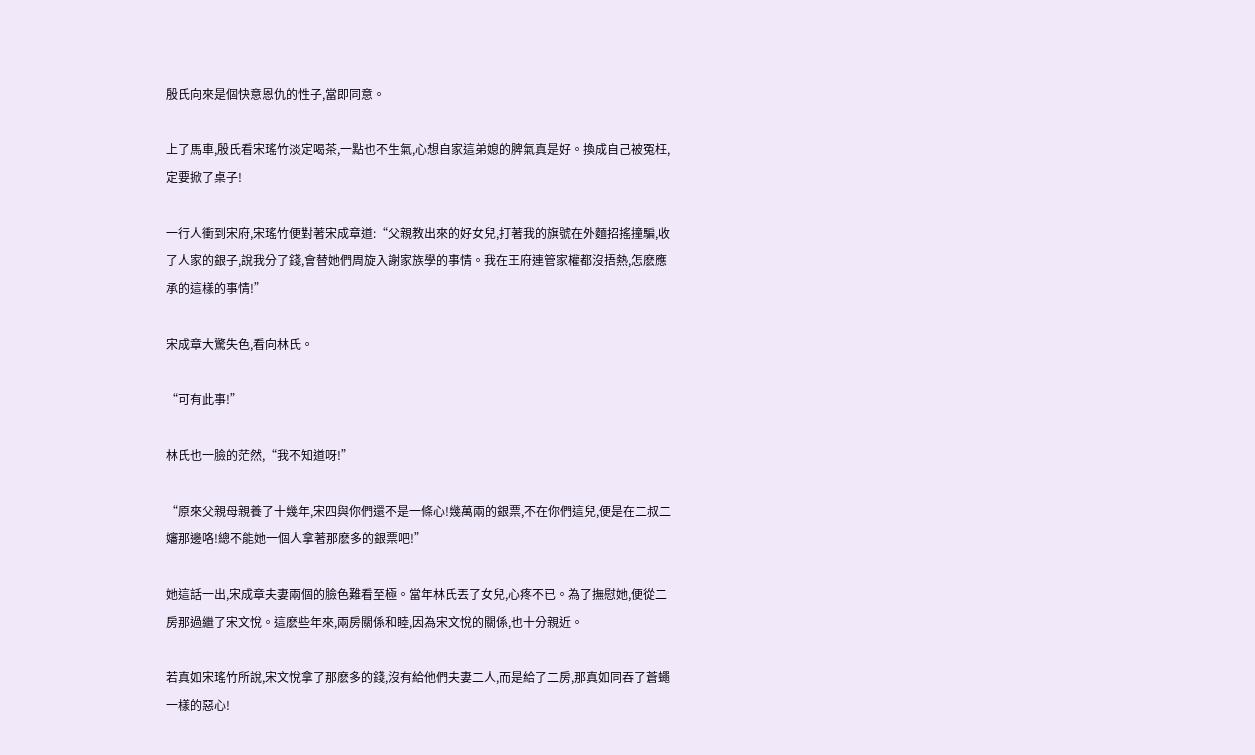殷氏向來是個快意恩仇的性子,當即同意。

上了馬車,殷氏看宋瑤竹淡定喝茶,一點也不生氣,心想自家這弟媳的脾氣真是好。換成自己被冤枉,定要掀了桌子!

一行人衝到宋府,宋瑤竹便對著宋成章道:“父親教出來的好女兒,打著我的旗號在外麵招搖撞騙,收了人家的銀子,說我分了錢,會替她們周旋入謝家族學的事情。我在王府連管家權都沒捂熱,怎麽應承的這樣的事情!”

宋成章大驚失色,看向林氏。

“可有此事!”

林氏也一臉的茫然,“我不知道呀!”

“原來父親母親養了十幾年,宋四與你們還不是一條心!幾萬兩的銀票,不在你們這兒,便是在二叔二嬸那邊咯!總不能她一個人拿著那麽多的銀票吧!”

她這話一出,宋成章夫妻兩個的臉色難看至極。當年林氏丟了女兒,心疼不已。為了撫慰她,便從二房那過繼了宋文悅。這麽些年來,兩房關係和睦,因為宋文悅的關係,也十分親近。

若真如宋瑤竹所說,宋文悅拿了那麽多的錢,沒有給他們夫妻二人,而是給了二房,那真如同吞了蒼蠅一樣的惡心!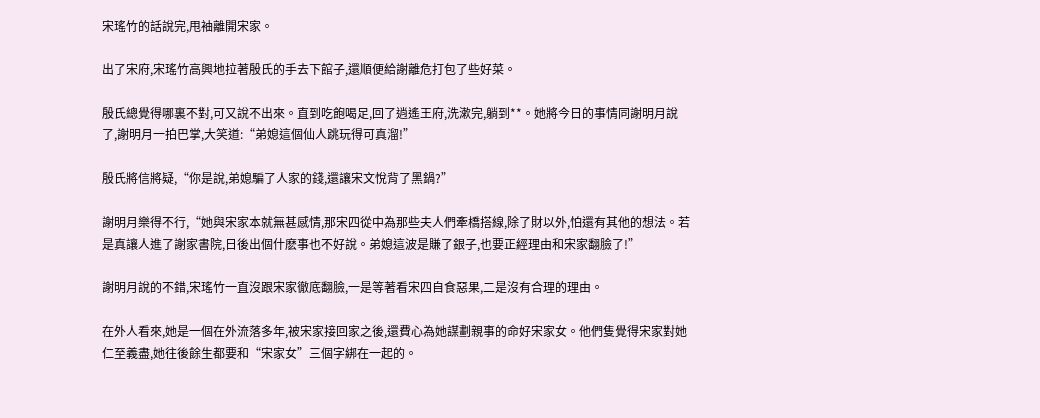宋瑤竹的話說完,甩袖離開宋家。

出了宋府,宋瑤竹高興地拉著殷氏的手去下館子,還順便給謝離危打包了些好菜。

殷氏總覺得哪裏不對,可又說不出來。直到吃飽喝足,回了逍遙王府,洗漱完,躺到**。她將今日的事情同謝明月說了,謝明月一拍巴掌,大笑道:“弟媳這個仙人跳玩得可真溜!”

殷氏將信將疑,“你是說,弟媳騙了人家的錢,還讓宋文悅背了黑鍋?”

謝明月樂得不行,“她與宋家本就無甚感情,那宋四從中為那些夫人們牽橋搭線,除了財以外,怕還有其他的想法。若是真讓人進了謝家書院,日後出個什麽事也不好說。弟媳這波是賺了銀子,也要正經理由和宋家翻臉了!”

謝明月說的不錯,宋瑤竹一直沒跟宋家徹底翻臉,一是等著看宋四自食惡果,二是沒有合理的理由。

在外人看來,她是一個在外流落多年,被宋家接回家之後,還費心為她謀劃親事的命好宋家女。他們隻覺得宋家對她仁至義盡,她往後餘生都要和“宋家女”三個字綁在一起的。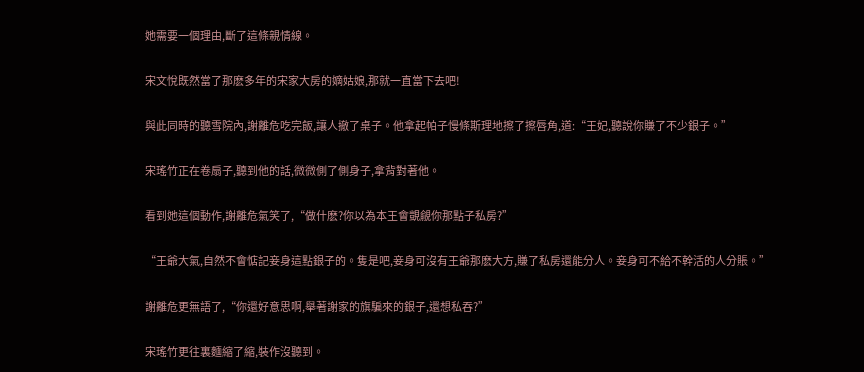她需要一個理由,斷了這條親情線。

宋文悅既然當了那麽多年的宋家大房的嫡姑娘,那就一直當下去吧!

與此同時的聽雪院內,謝離危吃完飯,讓人撤了桌子。他拿起帕子慢條斯理地擦了擦唇角,道:“王妃,聽說你賺了不少銀子。”

宋瑤竹正在卷扇子,聽到他的話,微微側了側身子,拿背對著他。

看到她這個動作,謝離危氣笑了,“做什麽?你以為本王會覬覦你那點子私房?”

“王爺大氣,自然不會惦記妾身這點銀子的。隻是吧,妾身可沒有王爺那麽大方,賺了私房還能分人。妾身可不給不幹活的人分賬。”

謝離危更無語了,“你還好意思啊,舉著謝家的旗騙來的銀子,還想私吞?”

宋瑤竹更往裏麵縮了縮,裝作沒聽到。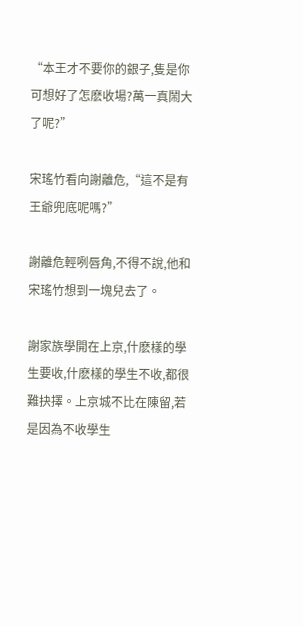“本王才不要你的銀子,隻是你可想好了怎麽收場?萬一真鬧大了呢?”

宋瑤竹看向謝離危,“這不是有王爺兜底呢嗎?”

謝離危輕咧唇角,不得不說,他和宋瑤竹想到一塊兒去了。

謝家族學開在上京,什麽樣的學生要收,什麽樣的學生不收,都很難抉擇。上京城不比在陳留,若是因為不收學生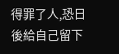得罪了人,恐日後給自己留下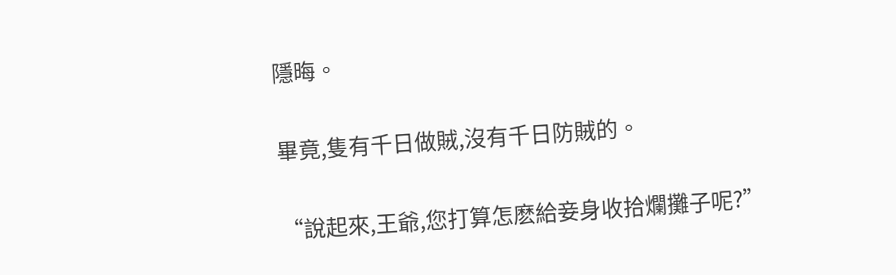隱晦。

畢竟,隻有千日做賊,沒有千日防賊的。

“說起來,王爺,您打算怎麽給妾身收拾爛攤子呢?”